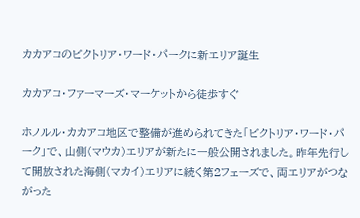カカアコのビクトリア・ワード・パークに新エリア誕生

カカアコ・ファーマーズ・マーケットから徒歩すぐ

ホノルル・カカアコ地区で整備が進められてきた「ビクトリア・ワード・パーク」で、山側(マウカ)エリアが新たに一般公開されました。昨年先行して開放された海側(マカイ)エリアに続く第2フェーズで、両エリアがつながった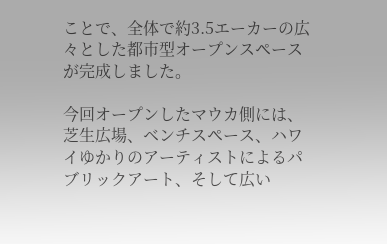ことで、全体で約3.5エーカーの広々とした都市型オープンスペースが完成しました。

今回オープンしたマウカ側には、芝生広場、ベンチスペース、ハワイゆかりのアーティストによるパブリックアート、そして広い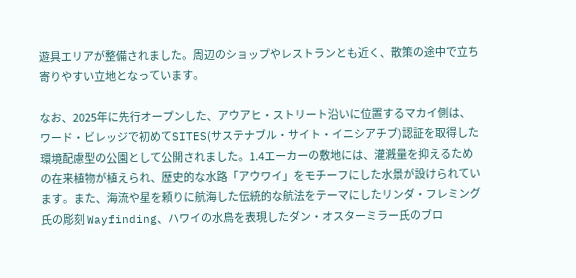遊具エリアが整備されました。周辺のショップやレストランとも近く、散策の途中で立ち寄りやすい立地となっています。

なお、2025年に先行オープンした、アウアヒ・ストリート沿いに位置するマカイ側は、ワード・ビレッジで初めてSITES(サステナブル・サイト・イニシアチブ)認証を取得した環境配慮型の公園として公開されました。1.4エーカーの敷地には、灌漑量を抑えるための在来植物が植えられ、歴史的な水路「アウワイ」をモチーフにした水景が設けられています。また、海流や星を頼りに航海した伝統的な航法をテーマにしたリンダ・フレミング氏の彫刻 Wayfinding、ハワイの水鳥を表現したダン・オスターミラー氏のブロ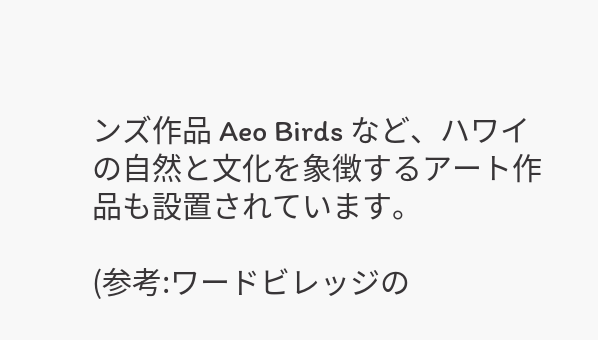ンズ作品 Aeo Birds など、ハワイの自然と文化を象徴するアート作品も設置されています。

(参考:ワードビレッジの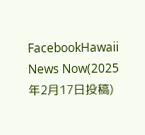FacebookHawaii News Now(2025年2月17日投稿)